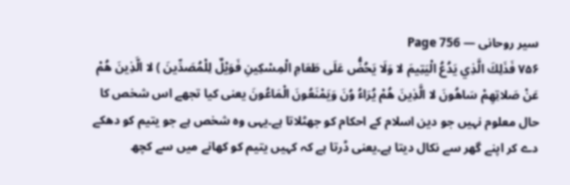سیر روحانی — Page 756
۷۵۶ فَذَلِكَ الَّذِي يَدُعُ الْيَتِيمَ لا وَلَا يَحُضُّ عَلَى طَعَامِ الْمِسْكِينِ فَوَيْلٌ لِلْمُصَدِّينَ ) لا الَّذِينَ هُمْ عَنْ صَلاتِهِمْ سَاهُونَ لا الَّذِينَ هُمْ يُرَاءُ وُنَ وَيَمْنَعُونَ الْمَاعُونَ یعنی کیا تجھے اس شخص کا حال معلوم نہیں جو دین اسلام کے احکام کو جھٹلاتا ہے۔یہی وہ شخص ہے جو یتیم کو دھکے دے کر اپنے گھر سے نکال دیتا ہے۔یعنی ڈرتا ہے کہ کہیں یتیم کو کھانے میں سے کچھ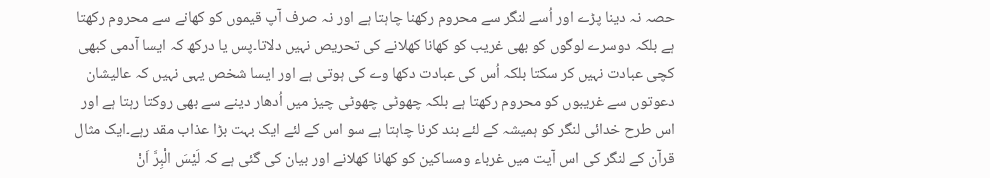حصہ نہ دینا پڑے اور اُسے لنگر سے محروم رکھنا چاہتا ہے اور نہ صرف آپ قیموں کو کھانے سے محروم رکھتا ہے بلکہ دوسرے لوگوں کو بھی غریب کو کھانا کھلانے کی تحریص نہیں دلاتا۔پس یا درکھ کہ ایسا آدمی کبھی کچی عبادت نہیں کر سکتا بلکہ اُس کی عبادت دکھا وے کی ہوتی ہے اور ایسا شخص یہی نہیں کہ عالیشان دعوتوں سے غریبوں کو محروم رکھتا ہے بلکہ چھوٹی چھوٹی چیز میں اُدھار دینے سے بھی روکتا رہتا ہے اور اس طرح خدائی لنگر کو ہمیشہ کے لئے بند کرنا چاہتا ہے سو اس کے لئے ایک بہت بڑا عذاب مقد رہے۔ایک مثال قرآن کے لنگر کی اس آیت میں غرباء ومساکین کو کھانا کھلانے اور بیان کی گئی ہے کہ لَيْسَ الْبِرَّ اَنْ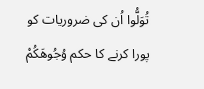تُوَلُّوا اُن کی ضروریات کو پورا کرنے کا حکم وُجُوهَكُمْ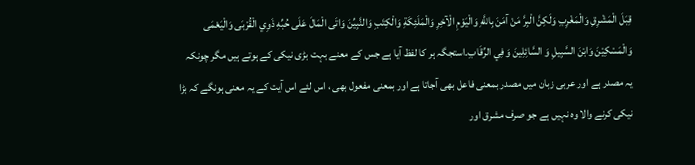قِبَلَ الْمَشْرِقِ وَالْمَغْرِبِ وَلَكِنَّ الْبِرَّ مَنْ آمَنَ بِاللَّهِ وَالْيَوْمِ الْآخِرِ وَالْمَلَئِكَةِ وَالْكِتَبِ وَالنَّبِيِّنَ وَاتَى الْمَالَ عَلَى حُبِّهِ ذَوِي الْقُرْبَى وَالْيَعْمَى وَالْمَسْكِيْنَ وَابْنَ السَّبِيلِ وَ السَّائِلِينَ وَ فِي الرِّقَابِ۔استجگہ ہر کا لفظ آیا ہے جس کے معنے بہت بڑی نیکی کے ہوتے ہیں مگر چونکہ یہ مصدر ہے اور عربی زبان میں مصدر بمعنی فاعل بھی آجاتا ہے اور بمعنی مفعول بھی ، اس لئے اس آیت کے یہ معنی ہونگے کہ بڑا نیکی کرنے والا وہ نہیں ہے جو صرف مشرق اور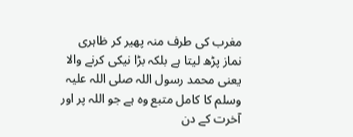مغرب کی طرف منہ پھیر کر ظاہری نماز پڑھ لیتا ہے بلکہ بڑا نیکی کرنے والا یعنی محمد رسول اللہ صلی اللہ علیہ وسلم کا کامل متبع وہ ہے جو اللہ پر اور آخرت کے دن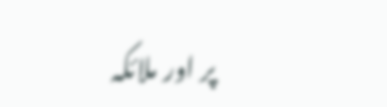پر اور ملائکہ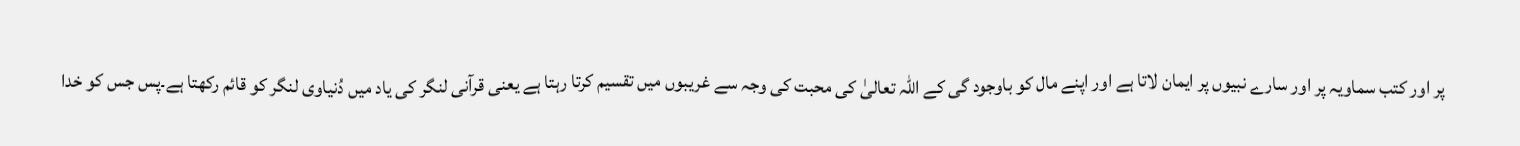پر اور کتب سماویہ پر اور سارے نبیوں پر ایمان لاتا ہے اور اپنے مال کو باوجود گی کے اللہ تعالیٰ کی محبت کی وجہ سے غریبوں میں تقسیم کرتا رہتا ہے یعنی قرآنی لنگر کی یاد میں دُنیاوی لنگر کو قائم رکھتا ہے۔پس جس کو خدا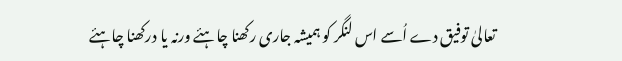تعالیٰ توفیق دے اُسے اس لنگر کو ہمیشہ جاری رکھنا چاہئے ورنہ یا درکھنا چاہئے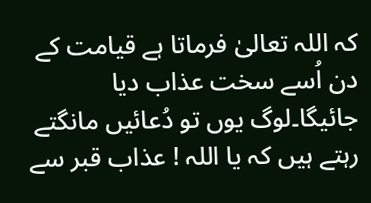کہ اللہ تعالیٰ فرماتا ہے قیامت کے دن اُسے سخت عذاب دیا جائیگا۔لوگ یوں تو دُعائیں مانگتے رہتے ہیں کہ یا اللہ ! عذاب قبر سے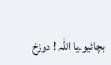بچائیو۔یا اللہ ! دوزخ